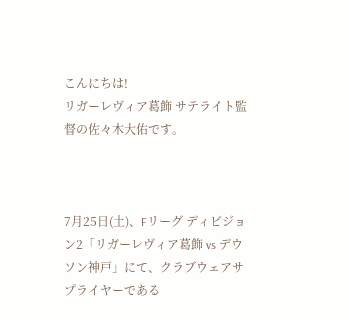こんにちは!
リガーレヴィア葛飾 サテライト監督の佐々木大佑です。



7月25日(土)、Fリーグ ディビジョン2「リガーレヴィア葛飾 vs デウソン神戸」にて、クラブウェアサプライヤーである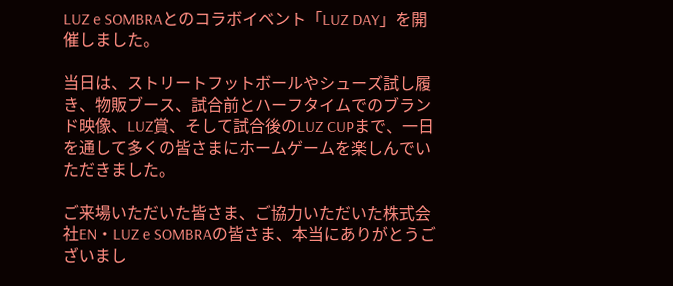LUZ e SOMBRAとのコラボイベント「LUZ DAY」を開催しました。

当日は、ストリートフットボールやシューズ試し履き、物販ブース、試合前とハーフタイムでのブランド映像、LUZ賞、そして試合後のLUZ CUPまで、一日を通して多くの皆さまにホームゲームを楽しんでいただきました。

ご来場いただいた皆さま、ご協力いただいた株式会社EN・LUZ e SOMBRAの皆さま、本当にありがとうございまし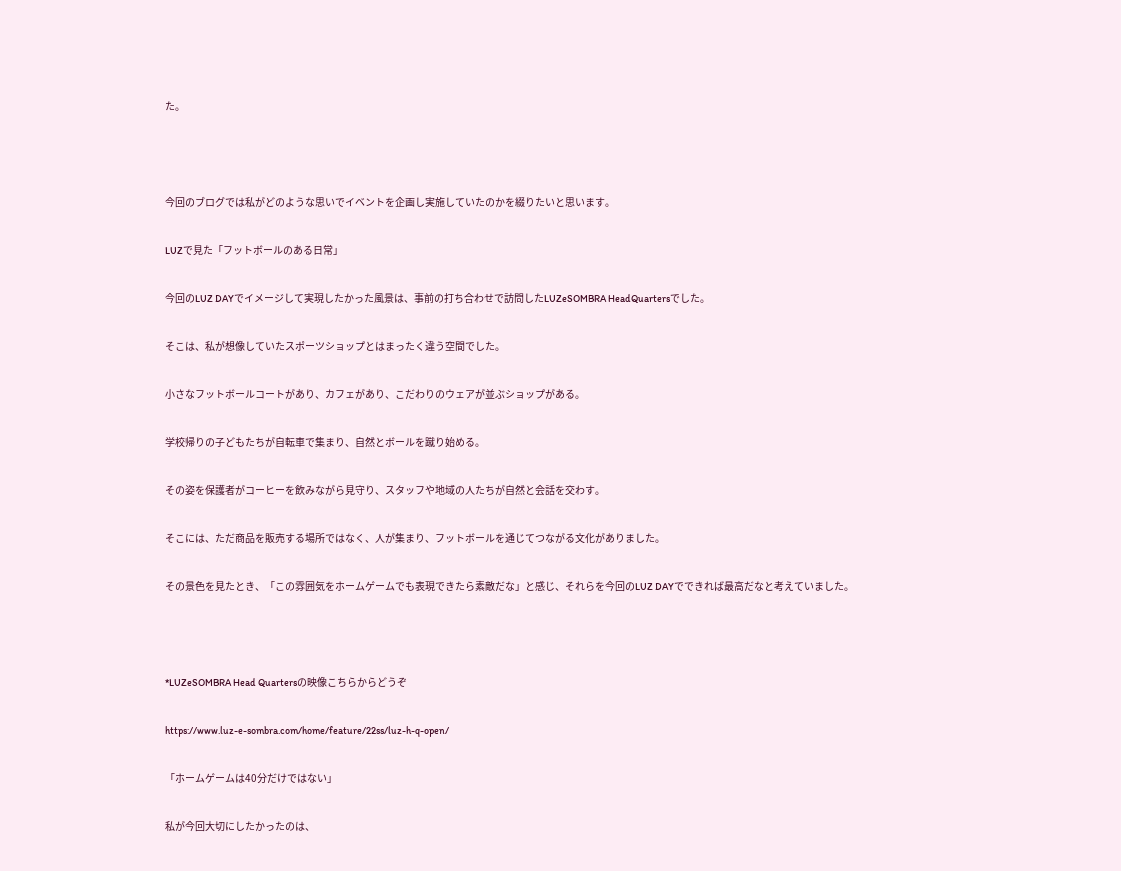た。



今回のブログでは私がどのような思いでイベントを企画し実施していたのかを綴りたいと思います。

LUZで見た「フットボールのある日常」

今回のLUZ DAYでイメージして実現したかった風景は、事前の打ち合わせで訪問したLUZeSOMBRA HeadQuartersでした。

そこは、私が想像していたスポーツショップとはまったく違う空間でした。

小さなフットボールコートがあり、カフェがあり、こだわりのウェアが並ぶショップがある。

学校帰りの子どもたちが自転車で集まり、自然とボールを蹴り始める。

その姿を保護者がコーヒーを飲みながら見守り、スタッフや地域の人たちが自然と会話を交わす。

そこには、ただ商品を販売する場所ではなく、人が集まり、フットボールを通じてつながる文化がありました。

その景色を見たとき、「この雰囲気をホームゲームでも表現できたら素敵だな」と感じ、それらを今回のLUZ DAYでできれば最高だなと考えていました。



*LUZeSOMBRA Head Quartersの映像こちらからどうぞ

https://www.luz-e-sombra.com/home/feature/22ss/luz-h-q-open/

「ホームゲームは40分だけではない」

私が今回大切にしたかったのは、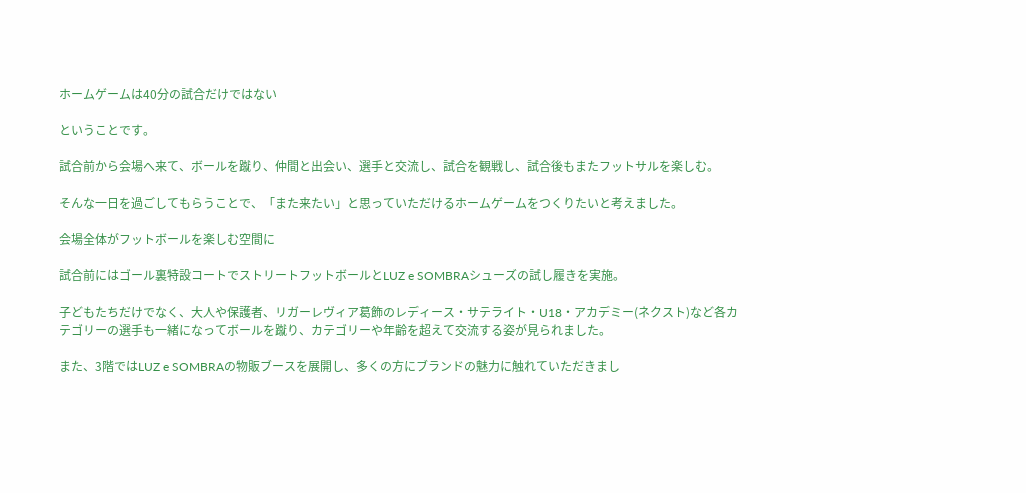ホームゲームは40分の試合だけではない

ということです。

試合前から会場へ来て、ボールを蹴り、仲間と出会い、選手と交流し、試合を観戦し、試合後もまたフットサルを楽しむ。

そんな一日を過ごしてもらうことで、「また来たい」と思っていただけるホームゲームをつくりたいと考えました。

会場全体がフットボールを楽しむ空間に

試合前にはゴール裏特設コートでストリートフットボールとLUZ e SOMBRAシューズの試し履きを実施。

子どもたちだけでなく、大人や保護者、リガーレヴィア葛飾のレディース・サテライト・U18・アカデミー(ネクスト)など各カテゴリーの選手も一緒になってボールを蹴り、カテゴリーや年齢を超えて交流する姿が見られました。

また、3階ではLUZ e SOMBRAの物販ブースを展開し、多くの方にブランドの魅力に触れていただきまし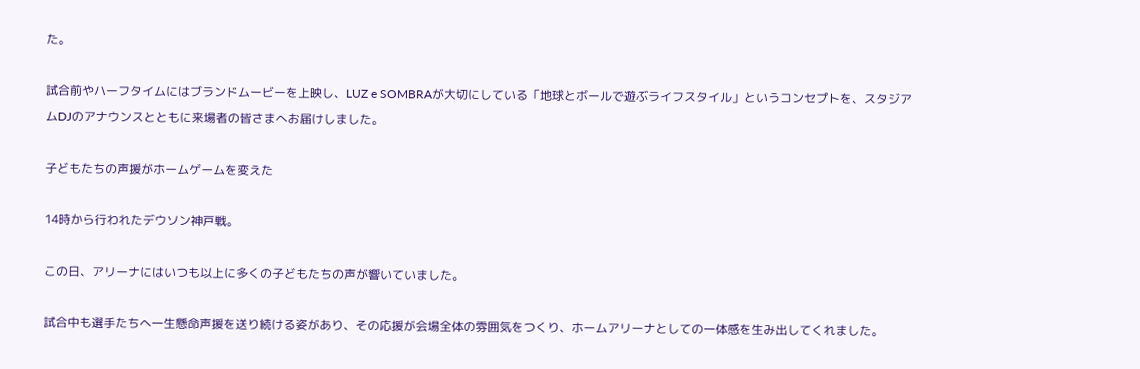た。

試合前やハーフタイムにはブランドムービーを上映し、LUZ e SOMBRAが大切にしている「地球とボールで遊ぶライフスタイル」というコンセプトを、スタジアムDJのアナウンスとともに来場者の皆さまへお届けしました。

子どもたちの声援がホームゲームを変えた

14時から行われたデウソン神戸戦。

この日、アリーナにはいつも以上に多くの子どもたちの声が響いていました。

試合中も選手たちへ一生懸命声援を送り続ける姿があり、その応援が会場全体の雰囲気をつくり、ホームアリーナとしての一体感を生み出してくれました。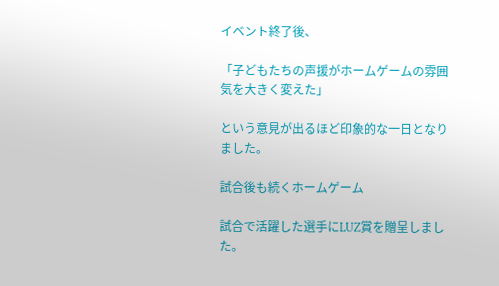イベント終了後、

「子どもたちの声援がホームゲームの雰囲気を大きく変えた」

という意見が出るほど印象的な一日となりました。

試合後も続くホームゲーム

試合で活躍した選手にLUZ賞を贈呈しました。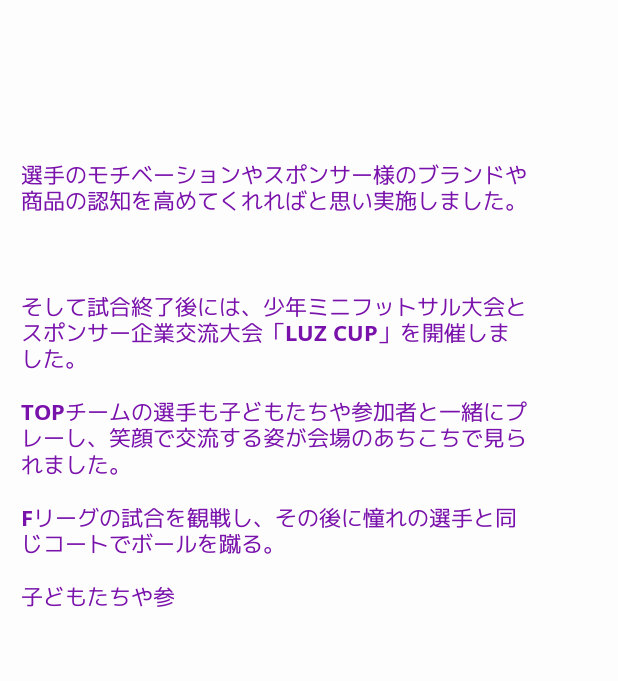選手のモチベーションやスポンサー様のブランドや商品の認知を高めてくれればと思い実施しました。



そして試合終了後には、少年ミニフットサル大会とスポンサー企業交流大会「LUZ CUP」を開催しました。

TOPチームの選手も子どもたちや参加者と一緒にプレーし、笑顔で交流する姿が会場のあちこちで見られました。

Fリーグの試合を観戦し、その後に憧れの選手と同じコートでボールを蹴る。

子どもたちや参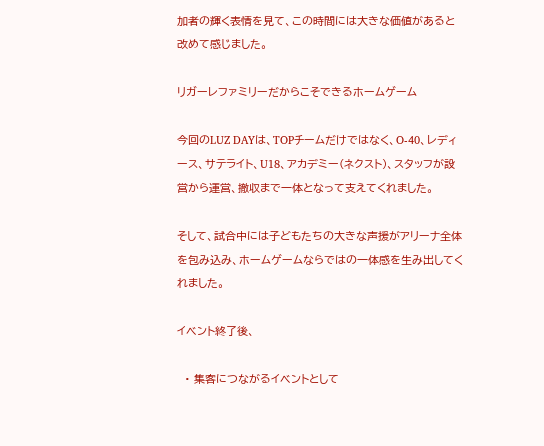加者の輝く表情を見て、この時間には大きな価値があると改めて感じました。

リガーレファミリーだからこそできるホームゲーム

今回のLUZ DAYは、TOPチームだけではなく、O-40、レディース、サテライト、U18、アカデミー(ネクスト)、スタッフが設営から運営、撤収まで一体となって支えてくれました。

そして、試合中には子どもたちの大きな声援がアリーナ全体を包み込み、ホームゲームならではの一体感を生み出してくれました。

イベント終了後、

  • 集客につながるイベントとして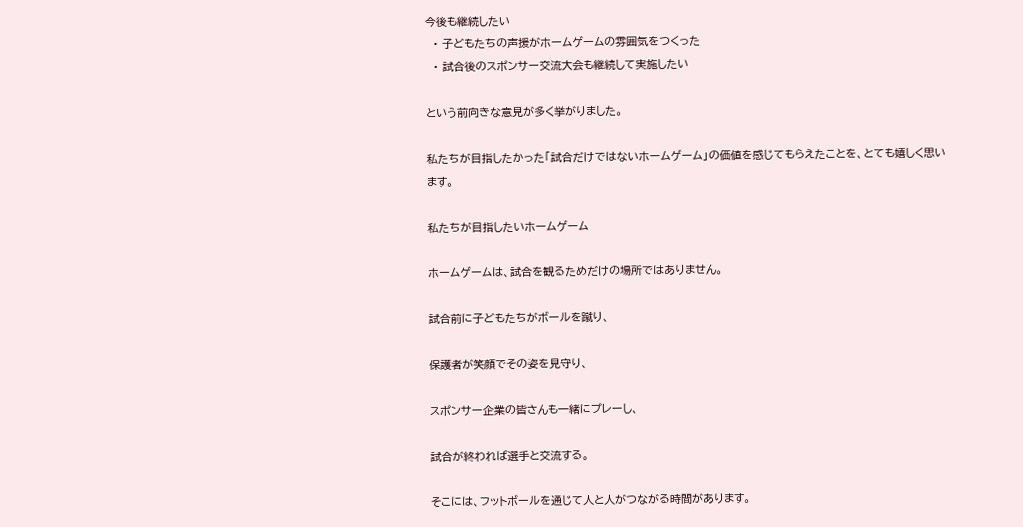今後も継続したい
  • 子どもたちの声援がホームゲームの雰囲気をつくった
  • 試合後のスポンサー交流大会も継続して実施したい

という前向きな意見が多く挙がりました。

私たちが目指したかった「試合だけではないホームゲーム」の価値を感じてもらえたことを、とても嬉しく思います。

私たちが目指したいホームゲーム

ホームゲームは、試合を観るためだけの場所ではありません。

試合前に子どもたちがボールを蹴り、

保護者が笑顔でその姿を見守り、

スポンサー企業の皆さんも一緒にプレーし、

試合が終われば選手と交流する。

そこには、フットボールを通じて人と人がつながる時間があります。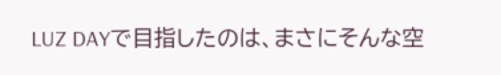LUZ DAYで目指したのは、まさにそんな空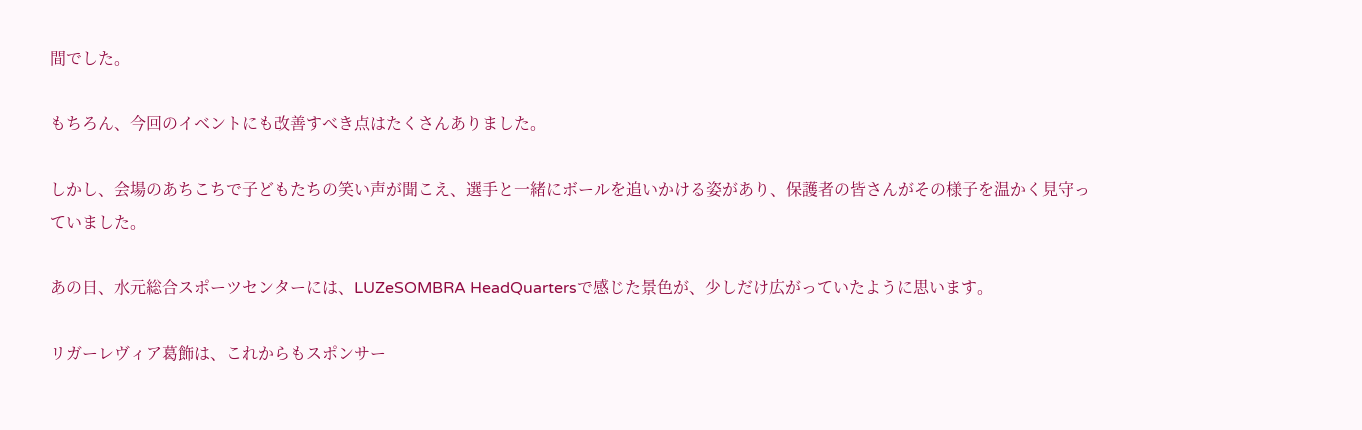間でした。

もちろん、今回のイベントにも改善すべき点はたくさんありました。

しかし、会場のあちこちで子どもたちの笑い声が聞こえ、選手と一緒にボールを追いかける姿があり、保護者の皆さんがその様子を温かく見守っていました。

あの日、水元総合スポーツセンターには、LUZeSOMBRA HeadQuartersで感じた景色が、少しだけ広がっていたように思います。

リガーレヴィア葛飾は、これからもスポンサー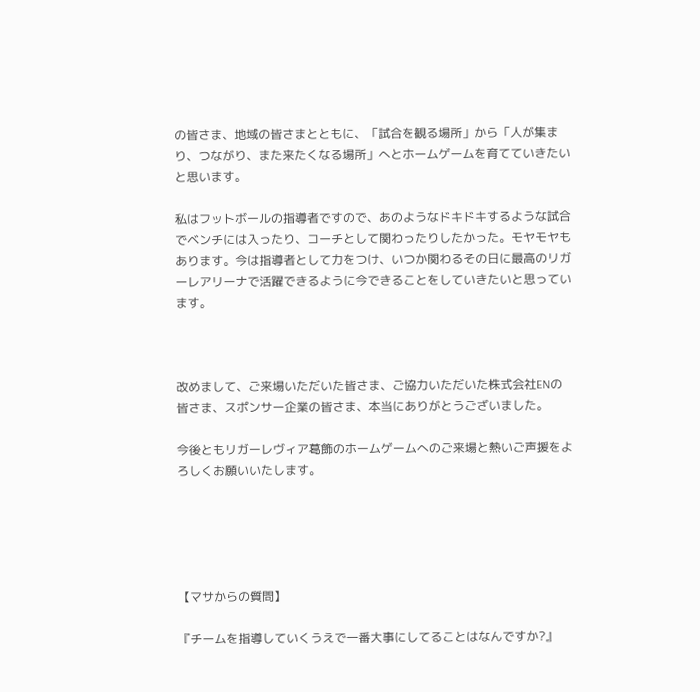の皆さま、地域の皆さまとともに、「試合を観る場所」から「人が集まり、つながり、また来たくなる場所」へとホームゲームを育てていきたいと思います。

私はフットボールの指導者ですので、あのようなドキドキするような試合でベンチには入ったり、コーチとして関わったりしたかった。モヤモヤもあります。今は指導者として力をつけ、いつか関わるその日に最高のリガーレアリーナで活躍できるように今できることをしていきたいと思っています。



改めまして、ご来場いただいた皆さま、ご協力いただいた株式会社ENの皆さま、スポンサー企業の皆さま、本当にありがとうございました。

今後ともリガーレヴィア葛飾のホームゲームへのご来場と熱いご声援をよろしくお願いいたします。





【マサからの質問】

『チームを指導していくうえで一番大事にしてることはなんですか?』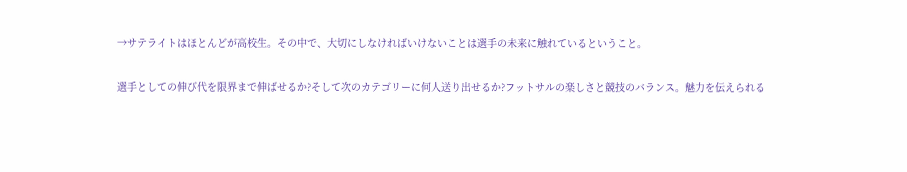→サテライトはほとんどが高校生。その中で、大切にしなければいけないことは選手の未来に触れているということ。

選手としての伸び代を限界まで伸ばせるか?そして次のカテゴリーに何人送り出せるか?フットサルの楽しさと競技のバランス。魅力を伝えられる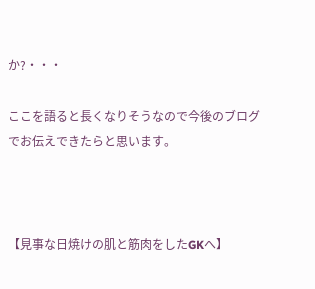か?・・・

ここを語ると長くなりそうなので今後のブログでお伝えできたらと思います。



【見事な日焼けの肌と筋肉をしたGKへ】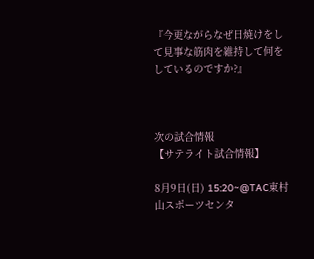『今更ながらなぜ日焼けをして見事な筋肉を維持して何をしているのですか?』



次の試合情報
【サテライト試合情報】

8月9日(日) 15:20~@TAC東村山スポーツセンタ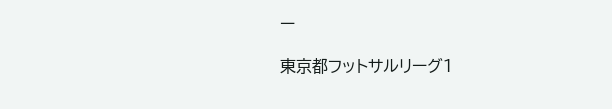ー

東京都フットサルリーグ1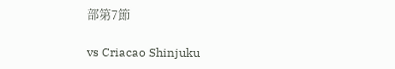部第7節

vs Criacao Shinjuku